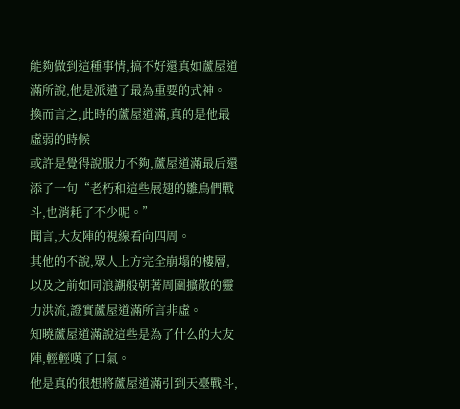能夠做到這種事情,搞不好還真如蘆屋道滿所說,他是派遣了最為重要的式神。
換而言之,此時的蘆屋道滿,真的是他最虛弱的時候
或許是覺得說服力不夠,蘆屋道滿最后還添了一句“老朽和這些展翅的雛鳥們戰斗,也消耗了不少呢。”
聞言,大友陣的視線看向四周。
其他的不說,眾人上方完全崩塌的樓層,以及之前如同浪謿般朝著周圍擴散的靈力洪流,證實蘆屋道滿所言非虛。
知曉蘆屋道滿說這些是為了什么的大友陣,輕輕嘆了口氣。
他是真的很想將蘆屋道滿引到天臺戰斗,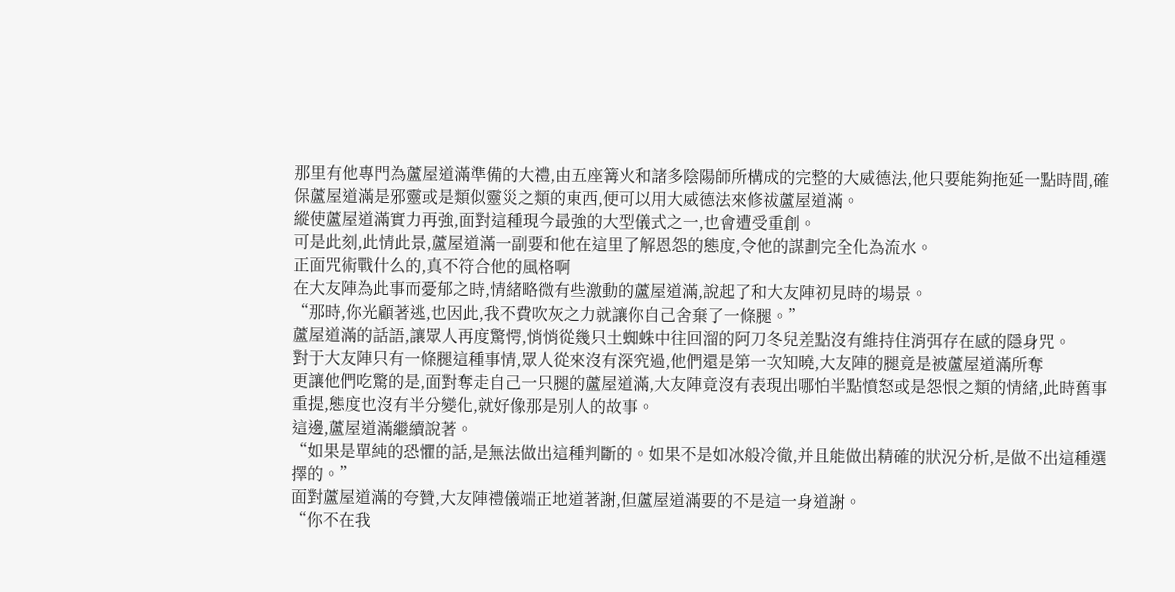那里有他專門為蘆屋道滿準備的大禮,由五座篝火和諸多陰陽師所構成的完整的大威德法,他只要能夠拖延一點時間,確保蘆屋道滿是邪靈或是類似靈災之類的東西,便可以用大威德法來修祓蘆屋道滿。
縱使蘆屋道滿實力再強,面對這種現今最強的大型儀式之一,也會遭受重創。
可是此刻,此情此景,蘆屋道滿一副要和他在這里了解恩怨的態度,令他的謀劃完全化為流水。
正面咒術戰什么的,真不符合他的風格啊
在大友陣為此事而憂郁之時,情緒略微有些激動的蘆屋道滿,說起了和大友陣初見時的場景。
“那時,你光顧著逃,也因此,我不費吹灰之力就讓你自己舍棄了一條腿。”
蘆屋道滿的話語,讓眾人再度驚愕,悄悄從幾只土蜘蛛中往回溜的阿刀冬兒差點沒有維持住消弭存在感的隱身咒。
對于大友陣只有一條腿這種事情,眾人從來沒有深究過,他們還是第一次知曉,大友陣的腿竟是被蘆屋道滿所奪
更讓他們吃驚的是,面對奪走自己一只腿的蘆屋道滿,大友陣竟沒有表現出哪怕半點憤怒或是怨恨之類的情緒,此時舊事重提,態度也沒有半分變化,就好像那是別人的故事。
這邊,蘆屋道滿繼續說著。
“如果是單純的恐懼的話,是無法做出這種判斷的。如果不是如冰般冷徹,并且能做出精確的狀況分析,是做不出這種選擇的。”
面對蘆屋道滿的夸贊,大友陣禮儀端正地道著謝,但蘆屋道滿要的不是這一身道謝。
“你不在我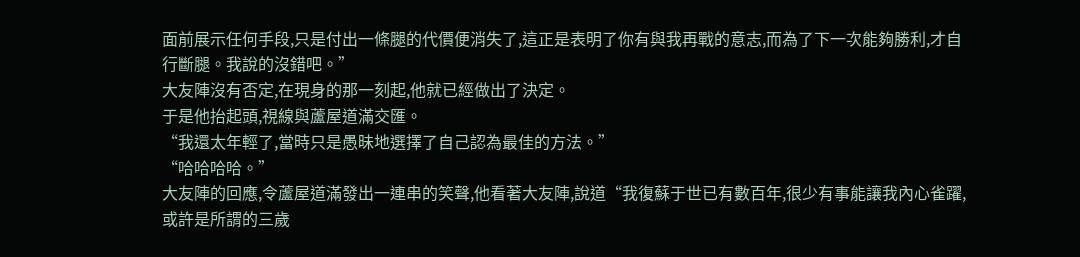面前展示任何手段,只是付出一條腿的代價便消失了,這正是表明了你有與我再戰的意志,而為了下一次能夠勝利,才自行斷腿。我說的沒錯吧。”
大友陣沒有否定,在現身的那一刻起,他就已經做出了決定。
于是他抬起頭,視線與蘆屋道滿交匯。
“我還太年輕了,當時只是愚昧地選擇了自己認為最佳的方法。”
“哈哈哈哈。”
大友陣的回應,令蘆屋道滿發出一連串的笑聲,他看著大友陣,說道“我復蘇于世已有數百年,很少有事能讓我內心雀躍,或許是所謂的三歲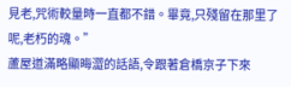見老,咒術較量時一直都不錯。畢竟,只殘留在那里了呢,老朽的魂。”
蘆屋道滿略顯晦澀的話語,令跟著倉橋京子下來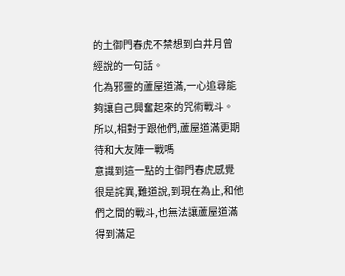的土御門春虎不禁想到白井月曾經說的一句話。
化為邪靈的蘆屋道滿,一心追尋能夠讓自己興奮起來的咒術戰斗。
所以,相對于跟他們,蘆屋道滿更期待和大友陣一戰嗎
意識到這一點的土御門春虎感覺很是詫異,難道說,到現在為止,和他們之間的戰斗,也無法讓蘆屋道滿得到滿足